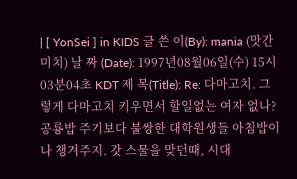| [ YonSei ] in KIDS 글 쓴 이(By): mania (맛간미치) 날 짜 (Date): 1997년08월06일(수) 15시03분04초 KDT 제 목(Title): Re: 다마고치. 그렇게 다마고치 키우면서 할일없는 여자 없나? 공룡밥 주기보다 불쌍한 대학원생들 아침밥이나 챙겨주지. 갓 스물을 맞던때, 시대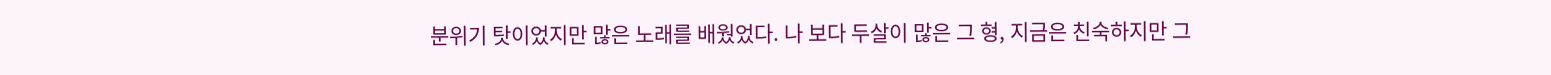분위기 탓이었지만 많은 노래를 배웠었다. 나 보다 두살이 많은 그 형, 지금은 친숙하지만 그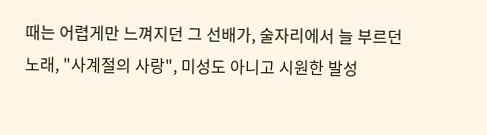때는 어렵게만 느껴지던 그 선배가, 술자리에서 늘 부르던 노래, "사계절의 사랑", 미성도 아니고 시원한 발성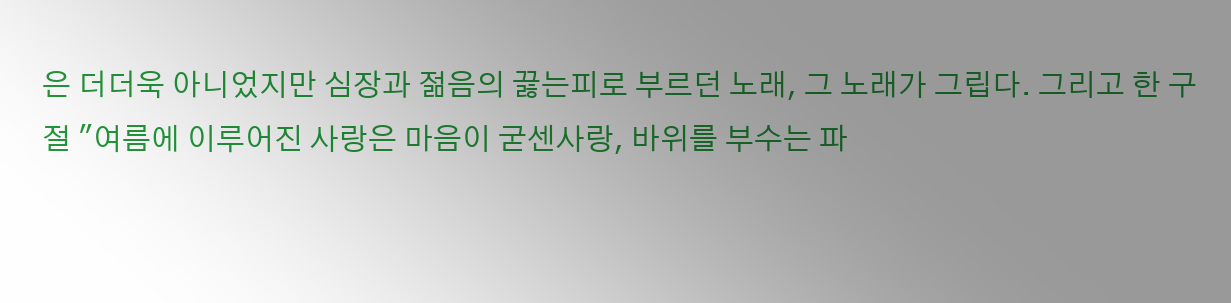은 더더욱 아니었지만 심장과 젊음의 끓는피로 부르던 노래, 그 노래가 그립다. 그리고 한 구절 "여름에 이루어진 사랑은 마음이 굳센사랑, 바위를 부수는 파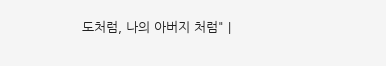도처럼, 나의 아버지 처럼" |